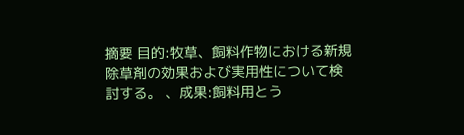摘要 目的:牧草、飼料作物における新規除草剤の効果および実用性について検討する。 、成果:飼料用とう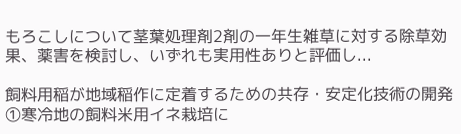もろこしについて茎葉処理剤2剤の一年生雑草に対する除草効果、薬害を検討し、いずれも実用性ありと評価し...

飼料用稲が地域稲作に定着するための共存・安定化技術の開発 ①寒冷地の飼料米用イネ栽培に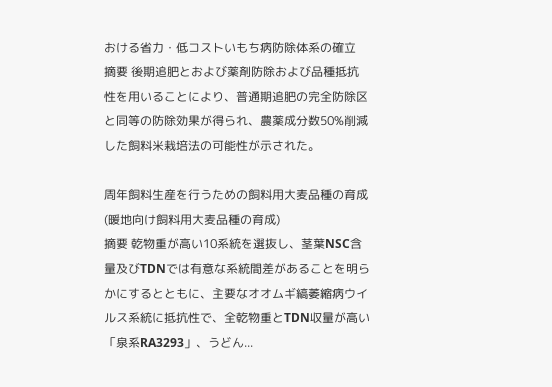おける省力・低コストいもち病防除体系の確立
摘要 後期追肥とおよび薬剤防除および品種抵抗性を用いることにより、普通期追肥の完全防除区と同等の防除効果が得られ、農薬成分数50%削減した飼料米栽培法の可能性が示された。

周年飼料生産を行うための飼料用大麦品種の育成(暖地向け飼料用大麦品種の育成)
摘要 乾物重が高い10系統を選抜し、茎葉NSC含量及びTDNでは有意な系統間差があることを明らかにするとともに、主要なオオムギ縞萎縮病ウイルス系統に抵抗性で、全乾物重とTDN収量が高い「泉系RA3293」、うどん...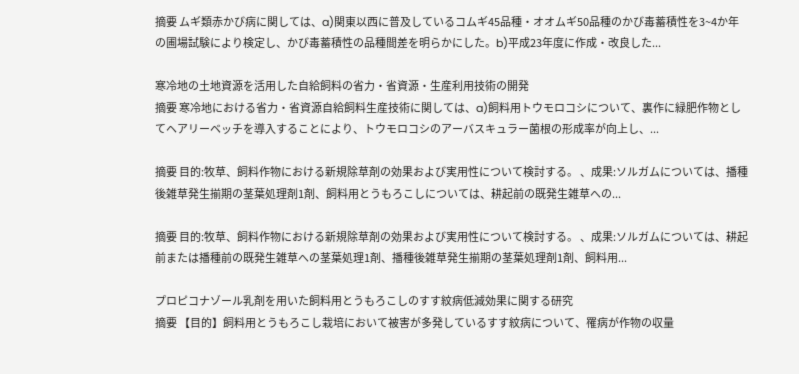摘要 ムギ類赤かび病に関しては、a)関東以西に普及しているコムギ45品種・オオムギ50品種のかび毒蓄積性を3~4か年の圃場試験により検定し、かび毒蓄積性の品種間差を明らかにした。b)平成23年度に作成・改良した...

寒冷地の土地資源を活用した自給飼料の省力・省資源・生産利用技術の開発
摘要 寒冷地における省力・省資源自給飼料生産技術に関しては、a)飼料用トウモロコシについて、裏作に緑肥作物としてヘアリーベッチを導入することにより、トウモロコシのアーバスキュラー菌根の形成率が向上し、...

摘要 目的:牧草、飼料作物における新規除草剤の効果および実用性について検討する。 、成果:ソルガムについては、播種後雑草発生揃期の茎葉処理剤1剤、飼料用とうもろこしについては、耕起前の既発生雑草への...

摘要 目的:牧草、飼料作物における新規除草剤の効果および実用性について検討する。 、成果:ソルガムについては、耕起前または播種前の既発生雑草への茎葉処理1剤、播種後雑草発生揃期の茎葉処理剤1剤、飼料用...

プロピコナゾール乳剤を用いた飼料用とうもろこしのすす紋病低減効果に関する研究
摘要 【目的】飼料用とうもろこし栽培において被害が多発しているすす紋病について、罹病が作物の収量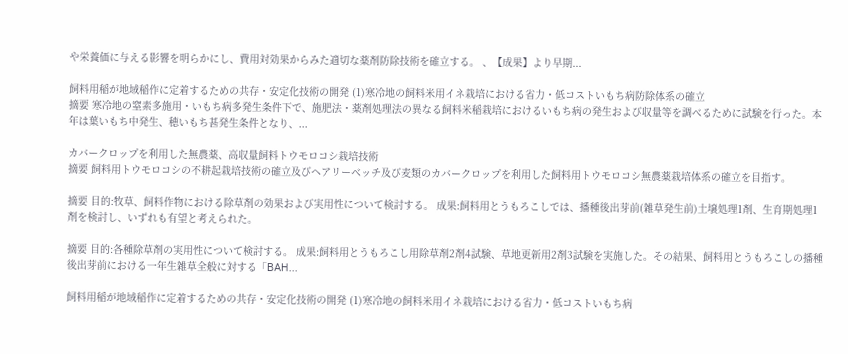や栄養価に与える影響を明らかにし、費用対効果からみた適切な薬剤防除技術を確立する。 、【成果】より早期...

飼料用稲が地域稲作に定着するための共存・安定化技術の開発 (1)寒冷地の飼料米用イネ栽培における省力・低コストいもち病防除体系の確立
摘要 寒冷地の窒素多施用・いもち病多発生条件下で、施肥法・薬剤処理法の異なる飼料米稲栽培におけるいもち病の発生および収量等を調べるために試験を行った。本年は葉いもち中発生、穂いもち甚発生条件となり、...

カバークロップを利用した無農薬、高収量飼料トウモロコシ栽培技術
摘要 飼料用トウモロコシの不耕起栽培技術の確立及びヘアリーベッチ及び麦類のカバークロップを利用した飼料用トウモロコシ無農薬栽培体系の確立を目指す。

摘要 目的:牧草、飼料作物における除草剤の効果および実用性について検討する。 成果:飼料用とうもろこしでは、播種後出芽前(雑草発生前)土壌処理1剤、生育期処理1剤を検討し、いずれも有望と考えられた。

摘要 目的:各種除草剤の実用性について検討する。 成果:飼料用とうもろこし用除草剤2剤4試験、草地更新用2剤3試験を実施した。その結果、飼料用とうもろこしの播種後出芽前における一年生雑草全般に対する「BAH...

飼料用稲が地域稲作に定着するための共存・安定化技術の開発 (1)寒冷地の飼料米用イネ栽培における省力・低コストいもち病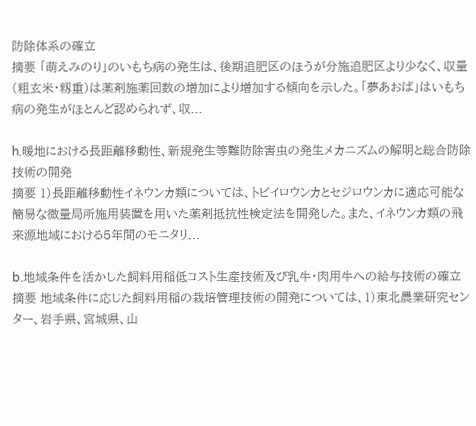防除体系の確立
摘要 「萌えみのり」のいもち病の発生は、後期追肥区のほうが分施追肥区より少なく、収量(粗玄米・籾重)は薬剤施薬回数の増加により増加する傾向を示した。「夢あおば」はいもち病の発生がほとんど認められず、収...

h.暖地における長距離移動性、新規発生等難防除害虫の発生メカニズムの解明と総合防除技術の開発
摘要 1)長距離移動性イネウンカ類については、トビイロウンカとセジロウンカに適応可能な簡易な微量局所施用装置を用いた薬剤抵抗性検定法を開発した。また、イネウンカ類の飛来源地域における5年間のモニタリ...

b.地域条件を活かした飼料用稲低コスト生産技術及び乳牛・肉用牛への給与技術の確立
摘要 地域条件に応じた飼料用稲の栽培管理技術の開発については、1)東北農業研究センター、岩手県、宮城県、山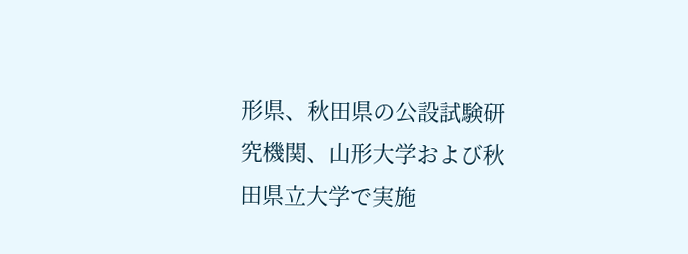形県、秋田県の公設試験研究機関、山形大学および秋田県立大学で実施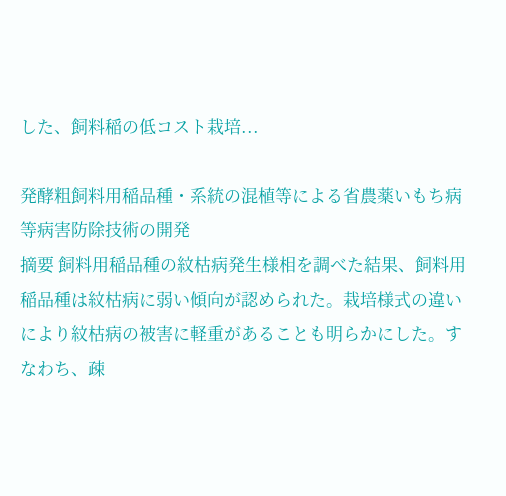した、飼料稲の低コスト栽培...

発酵粗飼料用稲品種・系統の混植等による省農薬いもち病等病害防除技術の開発
摘要 飼料用稲品種の紋枯病発生様相を調べた結果、飼料用稲品種は紋枯病に弱い傾向が認められた。栽培様式の違いにより紋枯病の被害に軽重があることも明らかにした。すなわち、疎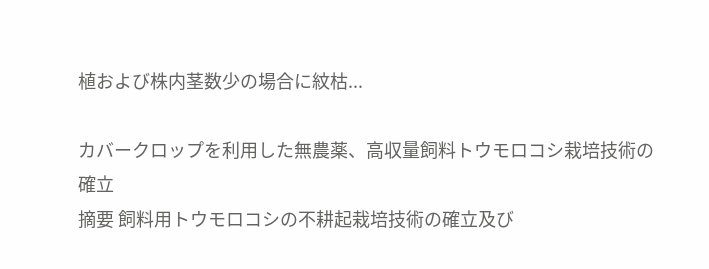植および株内茎数少の場合に紋枯...

カバークロップを利用した無農薬、高収量飼料トウモロコシ栽培技術の確立
摘要 飼料用トウモロコシの不耕起栽培技術の確立及び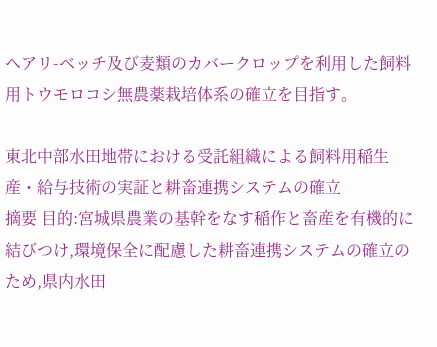ヘアリ-ベッチ及び麦類のカバークロップを利用した飼料用トウモロコシ無農薬栽培体系の確立を目指す。

東北中部水田地帯における受託組織による飼料用稲生産・給与技術の実証と耕畜連携システムの確立
摘要 目的:宮城県農業の基幹をなす稲作と畜産を有機的に結びつけ,環境保全に配慮した耕畜連携システムの確立のため,県内水田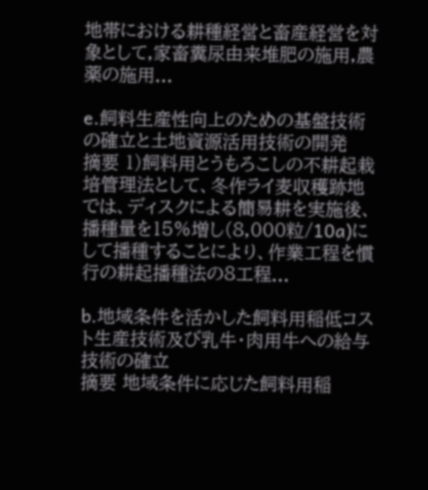地帯における耕種経営と畜産経営を対象として,家畜糞尿由来堆肥の施用,農薬の施用...

e.飼料生産性向上のための基盤技術の確立と土地資源活用技術の開発
摘要 1)飼料用とうもろこしの不耕起栽培管理法として、冬作ライ麦収穫跡地では、ディスクによる簡易耕を実施後、播種量を15%増し(8,000粒/10a)にして播種することにより、作業工程を慣行の耕起播種法の8工程...

b.地域条件を活かした飼料用稲低コスト生産技術及び乳牛・肉用牛への給与技術の確立
摘要 地域条件に応じた飼料用稲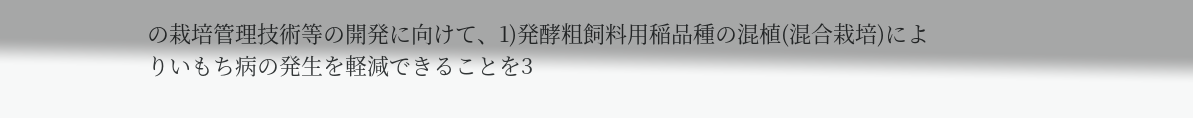の栽培管理技術等の開発に向けて、1)発酵粗飼料用稲品種の混植(混合栽培)によりいもち病の発生を軽減できることを3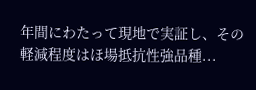年間にわたって現地で実証し、その軽減程度はほ場抵抗性強品種...